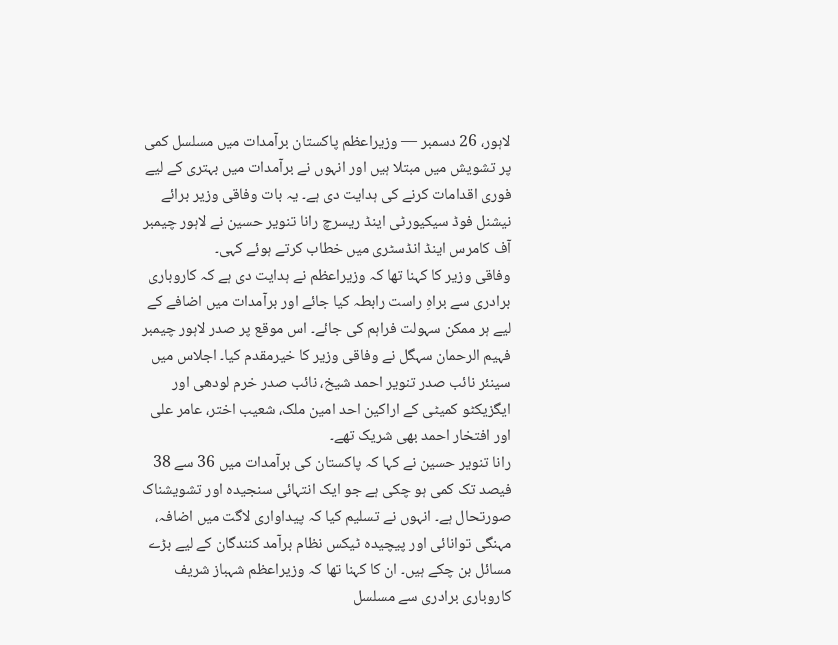لاہور، 26 دسمبر — وزیراعظم پاکستان برآمدات میں مسلسل کمی پر تشویش میں مبتلا ہیں اور انہوں نے برآمدات میں بہتری کے لیے فوری اقدامات کرنے کی ہدایت دی ہے۔ یہ بات وفاقی وزیر برائے نیشنل فوڈ سیکیورٹی اینڈ ریسرچ رانا تنویر حسین نے لاہور چیمبر آف کامرس اینڈ انڈسٹری میں خطاب کرتے ہوئے کہی۔
وفاقی وزیر کا کہنا تھا کہ وزیراعظم نے ہدایت دی ہے کہ کاروباری برادری سے براہِ راست رابطہ کیا جائے اور برآمدات میں اضافے کے لیے ہر ممکن سہولت فراہم کی جائے۔ اس موقع پر صدر لاہور چیمبر فہیم الرحمان سہگل نے وفاقی وزیر کا خیرمقدم کیا۔ اجلاس میں سینئر نائب صدر تنویر احمد شیخ، نائب صدر خرم لودھی اور ایگزیکٹو کمیٹی کے اراکین احد امین ملک، شعیب اختر، عامر علی اور افتخار احمد بھی شریک تھے۔
رانا تنویر حسین نے کہا کہ پاکستان کی برآمدات میں 36 سے 38 فیصد تک کمی ہو چکی ہے جو ایک انتہائی سنجیدہ اور تشویشناک صورتحال ہے۔ انہوں نے تسلیم کیا کہ پیداواری لاگت میں اضافہ، مہنگی توانائی اور پیچیدہ ٹیکس نظام برآمد کنندگان کے لیے بڑے مسائل بن چکے ہیں۔ ان کا کہنا تھا کہ وزیراعظم شہباز شریف کاروباری برادری سے مسلسل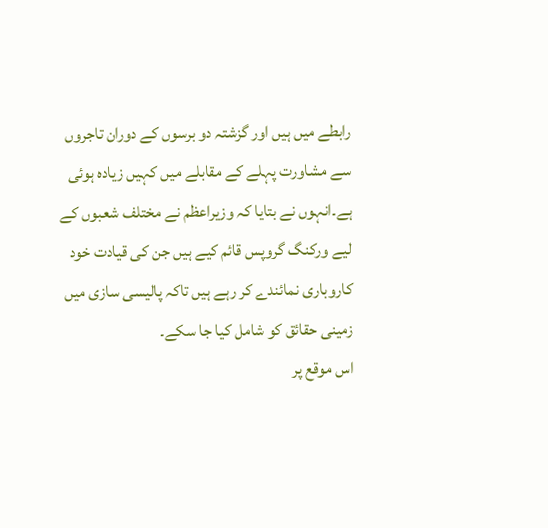رابطے میں ہیں اور گزشتہ دو برسوں کے دوران تاجروں سے مشاورت پہلے کے مقابلے میں کہیں زیادہ ہوئی ہے۔انہوں نے بتایا کہ وزیراعظم نے مختلف شعبوں کے لیے ورکنگ گروپس قائم کیے ہیں جن کی قیادت خود کاروباری نمائندے کر رہے ہیں تاکہ پالیسی سازی میں زمینی حقائق کو شامل کیا جا سکے۔
اس موقع پر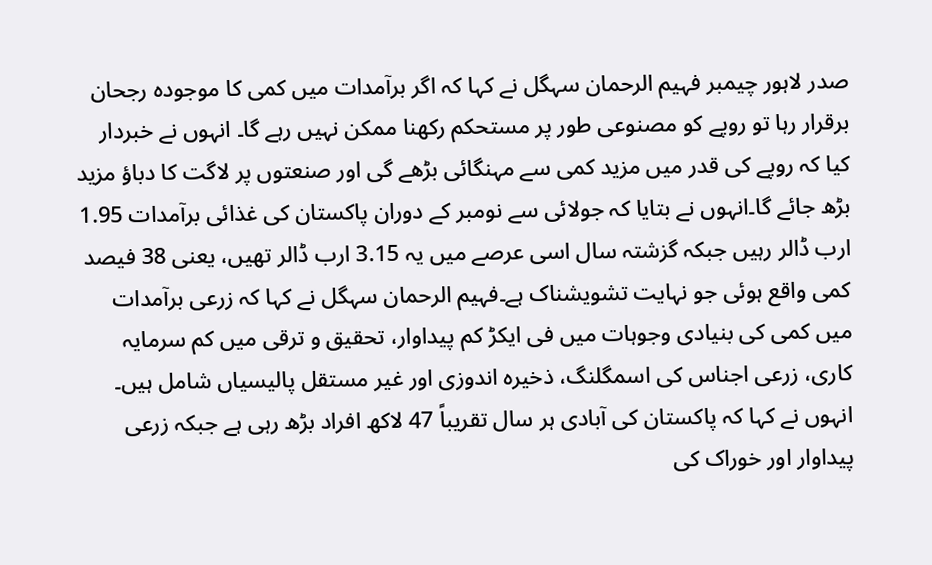صدر لاہور چیمبر فہیم الرحمان سہگل نے کہا کہ اگر برآمدات میں کمی کا موجودہ رجحان برقرار رہا تو روپے کو مصنوعی طور پر مستحکم رکھنا ممکن نہیں رہے گا۔ انہوں نے خبردار کیا کہ روپے کی قدر میں مزید کمی سے مہنگائی بڑھے گی اور صنعتوں پر لاگت کا دباؤ مزید بڑھ جائے گا۔انہوں نے بتایا کہ جولائی سے نومبر کے دوران پاکستان کی غذائی برآمدات 1.95 ارب ڈالر رہیں جبکہ گزشتہ سال اسی عرصے میں یہ 3.15 ارب ڈالر تھیں، یعنی 38 فیصد کمی واقع ہوئی جو نہایت تشویشناک ہے۔فہیم الرحمان سہگل نے کہا کہ زرعی برآمدات میں کمی کی بنیادی وجوہات میں فی ایکڑ کم پیداوار، تحقیق و ترقی میں کم سرمایہ کاری، زرعی اجناس کی اسمگلنگ، ذخیرہ اندوزی اور غیر مستقل پالیسیاں شامل ہیں۔ انہوں نے کہا کہ پاکستان کی آبادی ہر سال تقریباً 47 لاکھ افراد بڑھ رہی ہے جبکہ زرعی پیداوار اور خوراک کی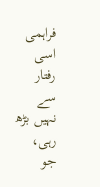فراہمی اسی رفتار سے نہیں بڑھ رہی، جو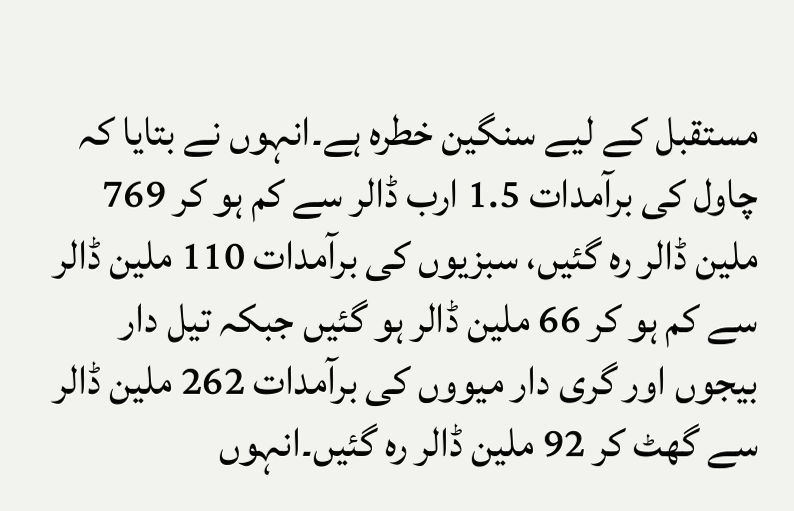مستقبل کے لیے سنگین خطرہ ہے۔انہوں نے بتایا کہ چاول کی برآمدات 1.5 ارب ڈالر سے کم ہو کر 769 ملین ڈالر رہ گئیں، سبزیوں کی برآمدات 110 ملین ڈالر سے کم ہو کر 66 ملین ڈالر ہو گئیں جبکہ تیل دار بیجوں اور گری دار میووں کی برآمدات 262 ملین ڈالر سے گھٹ کر 92 ملین ڈالر رہ گئیں۔انہوں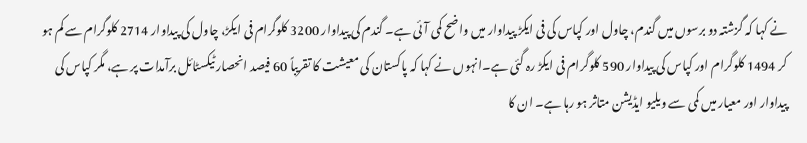نے کہا کہ گزشتہ دو برسوں میں گندم، چاول اور کپاس کی فی ایکڑ پیداوار میں واضح کمی آئی ہے۔ گندم کی پیداوار 3200 کلوگرام فی ایکڑ، چاول کی پیداوار 2714 کلوگرام سے کم ہو کر 1494 کلوگرام اور کپاس کی پیداوار 590 کلوگرام فی ایکڑ رہ گئی ہے۔انہوں نے کہا کہ پاکستان کی معیشت کا تقریباً 60 فیصد انحصار ٹیکسٹائل برآمدات پر ہے، مگر کپاس کی پیداوار اور معیار میں کمی سے ویلیو ایڈیشن متاثر ہو رہا ہے۔ ان کا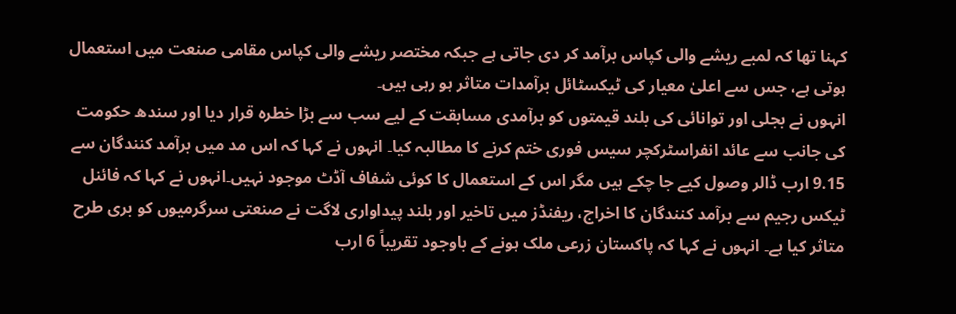کہنا تھا کہ لمبے ریشے والی کپاس برآمد کر دی جاتی ہے جبکہ مختصر ریشے والی کپاس مقامی صنعت میں استعمال ہوتی ہے، جس سے اعلیٰ معیار کی ٹیکسٹائل برآمدات متاثر ہو رہی ہیں۔
انہوں نے بجلی اور توانائی کی بلند قیمتوں کو برآمدی مسابقت کے لیے سب سے بڑا خطرہ قرار دیا اور سندھ حکومت کی جانب سے عائد انفراسٹرکچر سیس فوری ختم کرنے کا مطالبہ کیا۔ انہوں نے کہا کہ اس مد میں برآمد کنندگان سے 9.15 ارب ڈالر وصول کیے جا چکے ہیں مگر اس کے استعمال کا کوئی شفاف آڈٹ موجود نہیں۔انہوں نے کہا کہ فائنل ٹیکس رجیم سے برآمد کنندگان کا اخراج، ریفنڈز میں تاخیر اور بلند پیداواری لاگت نے صنعتی سرگرمیوں کو بری طرح متاثر کیا ہے۔ انہوں نے کہا کہ پاکستان زرعی ملک ہونے کے باوجود تقریباً 6 ارب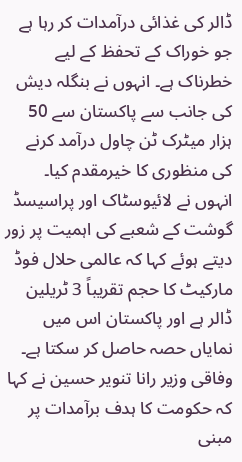ڈالر کی غذائی درآمدات کر رہا ہے جو خوراک کے تحفظ کے لیے خطرناک ہے۔ انہوں نے بنگلہ دیش کی جانب سے پاکستان سے 50 ہزار میٹرک ٹن چاول درآمد کرنے کی منظوری کا خیرمقدم کیا۔
انہوں نے لائیوسٹاک اور پراسیسڈ گوشت کے شعبے کی اہمیت پر زور دیتے ہوئے کہا کہ عالمی حلال فوڈ مارکیٹ کا حجم تقریباً 3 ٹریلین ڈالر ہے اور پاکستان اس میں نمایاں حصہ حاصل کر سکتا ہے۔
وفاقی وزیر رانا تنویر حسین نے کہا کہ حکومت کا ہدف برآمدات پر مبنی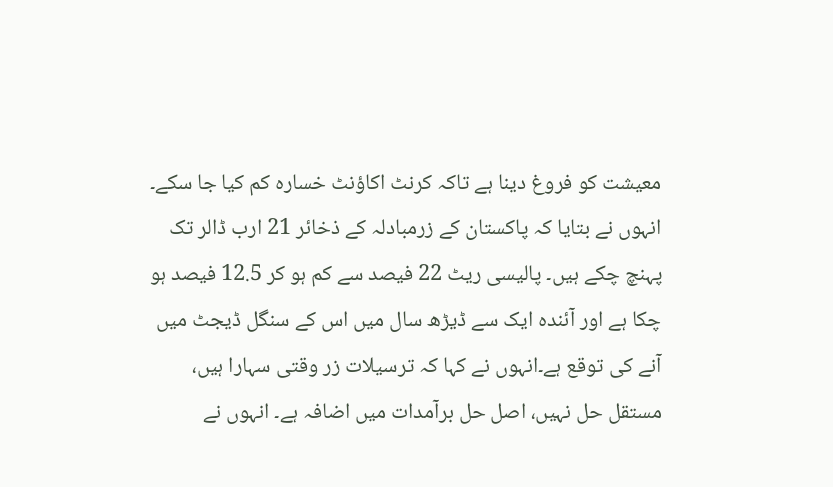معیشت کو فروغ دینا ہے تاکہ کرنٹ اکاؤنٹ خسارہ کم کیا جا سکے۔ انہوں نے بتایا کہ پاکستان کے زرمبادلہ کے ذخائر 21 ارب ڈالر تک پہنچ چکے ہیں۔ پالیسی ریٹ 22 فیصد سے کم ہو کر 12.5 فیصد ہو چکا ہے اور آئندہ ایک سے ڈیڑھ سال میں اس کے سنگل ڈیجٹ میں آنے کی توقع ہے۔انہوں نے کہا کہ ترسیلات زر وقتی سہارا ہیں، مستقل حل نہیں، اصل حل برآمدات میں اضافہ ہے۔ انہوں نے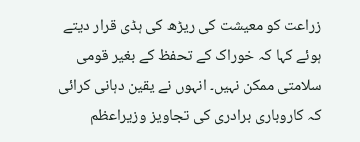زراعت کو معیشت کی ریڑھ کی ہڈی قرار دیتے ہوئے کہا کہ خوراک کے تحفظ کے بغیر قومی سلامتی ممکن نہیں۔ انہوں نے یقین دہانی کرائی کہ کاروباری برادری کی تجاویز وزیراعظم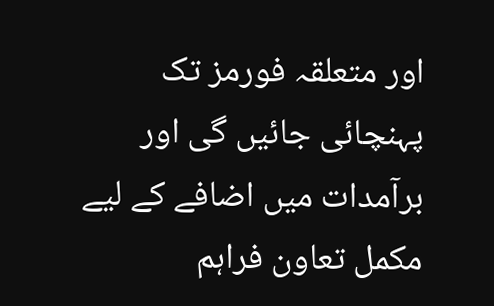اور متعلقہ فورمز تک پہنچائی جائیں گی اور برآمدات میں اضافے کے لیے مکمل تعاون فراہم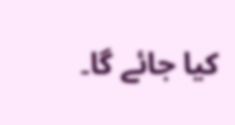کیا جائے گا۔